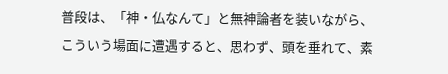普段は、「神・仏なんて」と無神論者を装いながら、
こういう場面に遭遇すると、思わず、頭を垂れて、素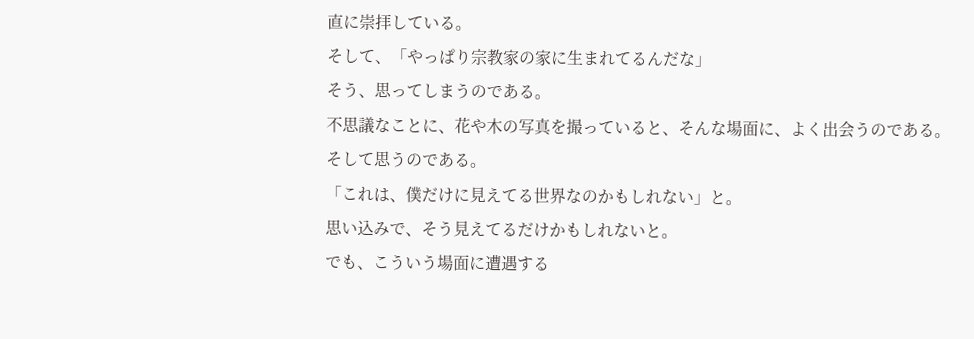直に崇拝している。
そして、「やっぱり宗教家の家に生まれてるんだな」
そう、思ってしまうのである。
不思議なことに、花や木の写真を撮っていると、そんな場面に、よく出会うのである。
そして思うのである。
「これは、僕だけに見えてる世界なのかもしれない」と。
思い込みで、そう見えてるだけかもしれないと。
でも、こういう場面に遭遇する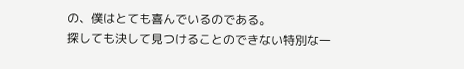の、僕はとても喜んでいるのである。
探しても決して見つけることのできない特別な一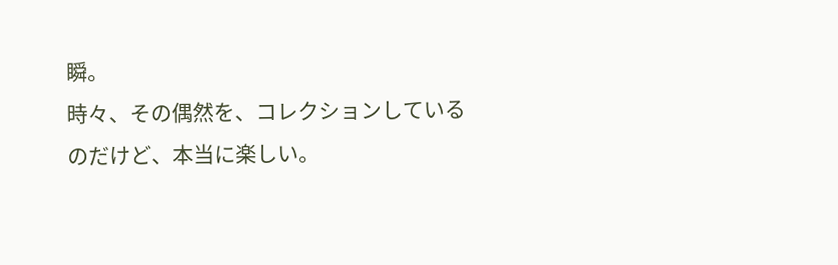瞬。
時々、その偶然を、コレクションしているのだけど、本当に楽しい。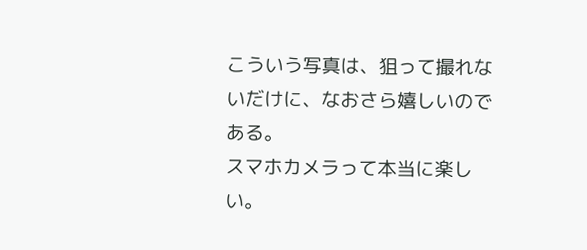こういう写真は、狙って撮れないだけに、なおさら嬉しいのである。
スマホカメラって本当に楽しい。